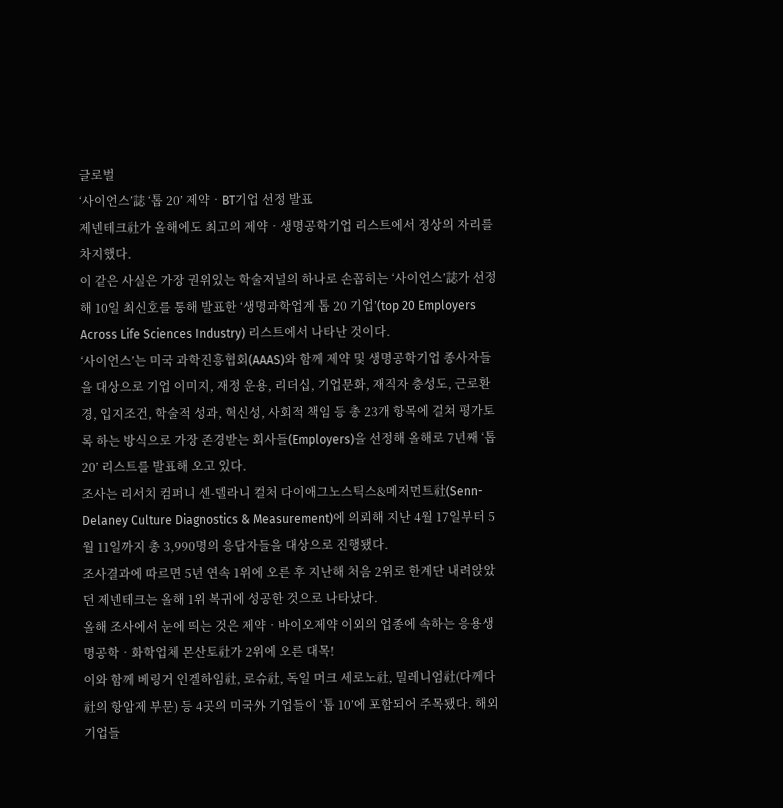글로벌
‘사이언스’誌 ‘톱 20’ 제약‧BT기업 선정 발표
제넨테크社가 올해에도 최고의 제약‧생명공학기업 리스트에서 정상의 자리를 차지했다.
이 같은 사실은 가장 권위있는 학술저널의 하나로 손꼽히는 ‘사이언스’誌가 선정해 10일 최신호를 통해 발표한 ‘생명과학업계 톱 20 기업’(top 20 Employers Across Life Sciences Industry) 리스트에서 나타난 것이다.
‘사이언스’는 미국 과학진흥협회(AAAS)와 함께 제약 및 생명공학기업 종사자들을 대상으로 기업 이미지, 재정 운용, 리더십, 기업문화, 재직자 충성도, 근로환경, 입지조건, 학술적 성과, 혁신성, 사회적 책임 등 총 23개 항목에 걸쳐 평가토록 하는 방식으로 가장 존경받는 회사들(Employers)을 선정해 올해로 7년째 ‘톱 20’ 리스트를 발표해 오고 있다.
조사는 리서치 컴퍼니 센-델라니 컬처 다이애그노스틱스&메저먼트社(Senn-Delaney Culture Diagnostics & Measurement)에 의뢰해 지난 4월 17일부터 5월 11일까지 총 3,990명의 응답자들을 대상으로 진행됐다.
조사결과에 따르면 5년 연속 1위에 오른 후 지난해 처음 2위로 한계단 내려앉았던 제넨테크는 올해 1위 복귀에 성공한 것으로 나타났다.
올해 조사에서 눈에 띄는 것은 제약‧바이오제약 이외의 업종에 속하는 응용생명공학‧화학업체 몬산토社가 2위에 오른 대목!
이와 함께 베링거 인겔하임社, 로슈社, 독일 머크 세로노社, 밀레니엄社(다께다社의 항암제 부문) 등 4곳의 미국外 기업들이 ‘톱 10’에 포함되어 주목됐다. 해외기업들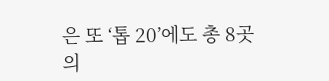은 또 ‘톱 20’에도 총 8곳의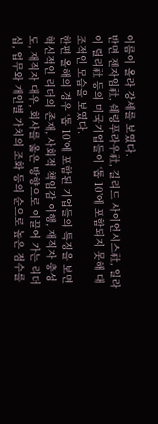이름이 올라 강세를 보였다.
반면 젠자임社, 쉐링푸라우社, 길리드 사이언시스社, 일라이 릴리社 등의 미국기업들이 ‘톱 10’에 포함되지 못해 대조적인 모습을 보였다.
한편 올해의 경우 ‘톱 10’에 포함된 기업들의 특징을 보면 혁신적인 리더의 존재, 사회적 책임감 이행, 재직자 충성도, 재직자 대우, 회사를 옳은 방향으로 이끌어 가는 리더십, 업무와 개인별 가치의 조화 등의 순으로 높은 점수를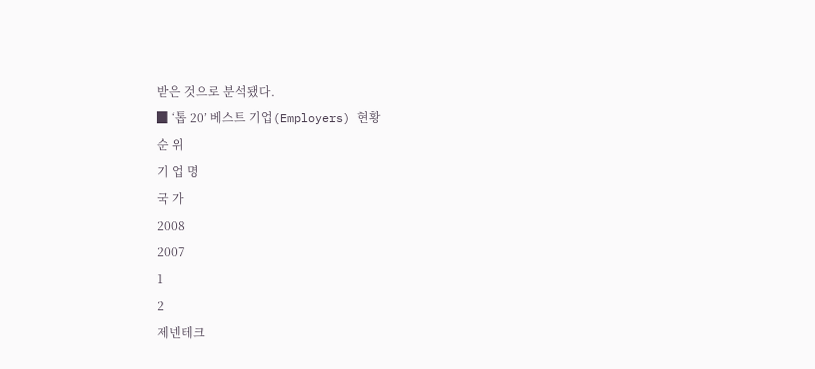받은 것으로 분석됐다.
▉ ‘톱 20’ 베스트 기업(Employers) 현황
순 위
기 업 명
국 가
2008
2007
1
2
제넨테크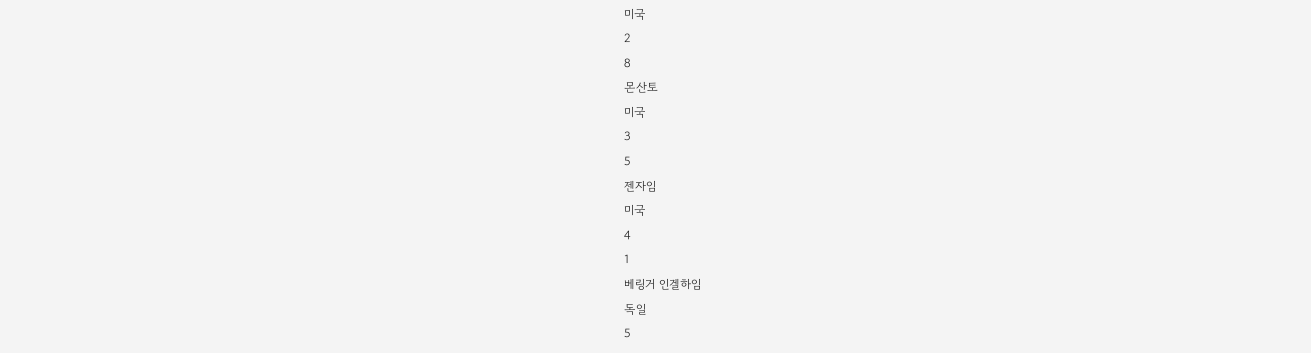미국
2
8
몬산토
미국
3
5
젠자임
미국
4
1
베링거 인겔하임
독일
5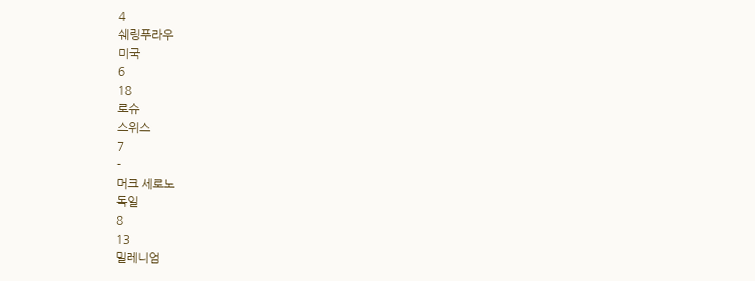4
쉐링푸라우
미국
6
18
로슈
스위스
7
-
머크 세로노
독일
8
13
밀레니엄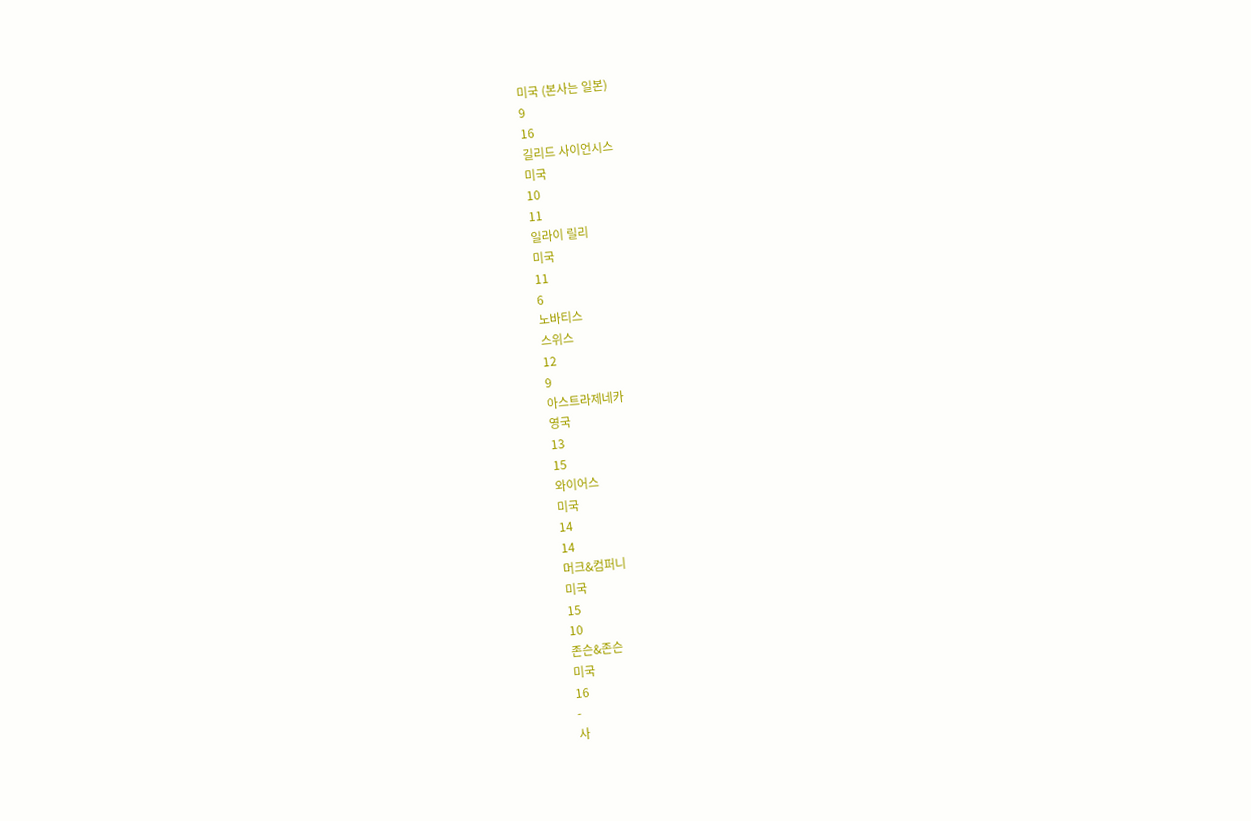미국 (본사는 일본)
9
16
길리드 사이언시스
미국
10
11
일라이 릴리
미국
11
6
노바티스
스위스
12
9
아스트라제네카
영국
13
15
와이어스
미국
14
14
머크&컴퍼니
미국
15
10
존슨&존슨
미국
16
-
사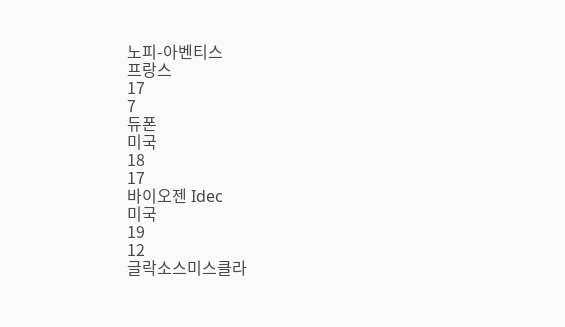노피-아벤티스
프랑스
17
7
듀폰
미국
18
17
바이오젠 Idec
미국
19
12
글락소스미스클라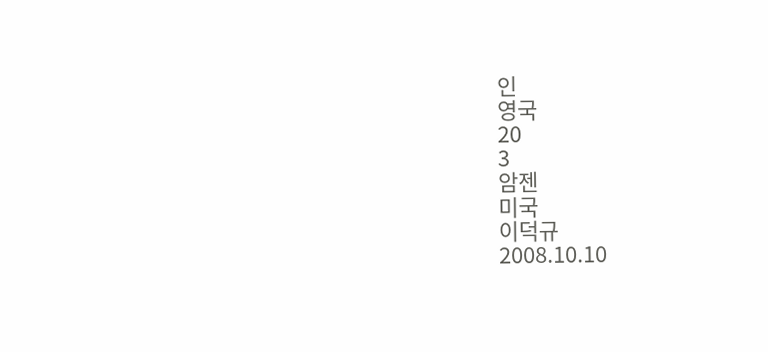인
영국
20
3
암젠
미국
이덕규
2008.10.10